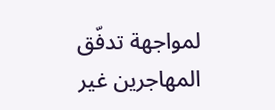لمواجهة تدفّق المهاجرين غير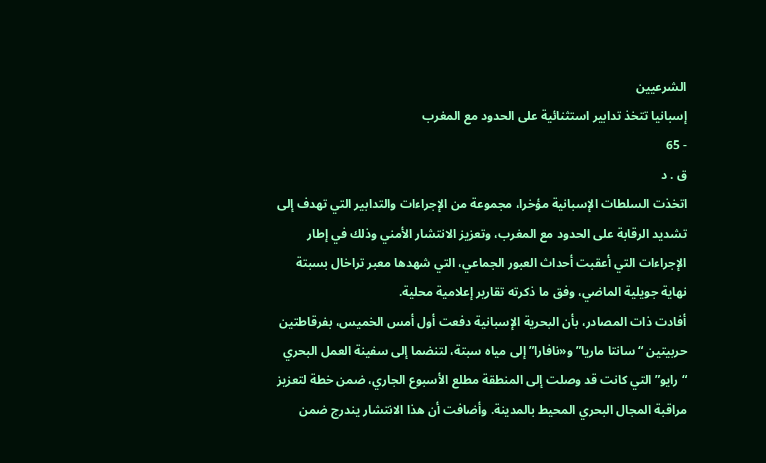الشرعيين
إسبانيا تتخذ تدابير استثنائية على الحدود مع المغرب
- 65
ق . د
اتخذت السلطات الإسبانية مؤخرا، مجموعة من الإجراءات والتدابير التي تهدف إلى تشديد الرقابة على الحدود مع المغرب، وتعزيز الانتشار الأمني وذلك في إطار الإجراءات التي أعقبت أحداث العبور الجماعي، التي شهدها معبر تراخال بسبتة نهاية جويلية الماضي، وفق ما ذكرته تقارير إعلامية محلية.
أفادت ذات المصادر، بأن البحرية الإسبانية دفعت أول أمس الخميس، بفرقاطتين حربيتين “سانتا ماريا” و«نافارا” إلى مياه سبتة، لتنضما إلى سفينة العمل البحري “رايو” التي كانت قد وصلت إلى المنطقة مطلع الأسبوع الجاري، ضمن خطة لتعزيز مراقبة المجال البحري المحيط بالمدينة. وأضافت أن هذا الانتشار يندرج ضمن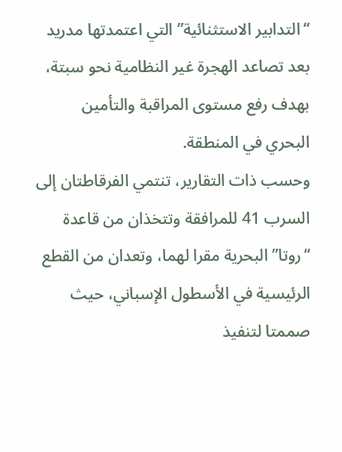“التدابير الاستثنائية” التي اعتمدتها مدريد بعد تصاعد الهجرة غير النظامية نحو سبتة، بهدف رفع مستوى المراقبة والتأمين البحري في المنطقة.
وحسب ذات التقارير، تنتمي الفرقاطتان إلى السرب 41 للمرافقة وتتخذان من قاعدة “روتا” البحرية مقرا لهما، وتعدان من القطع الرئيسية في الأسطول الإسباني، حيث صممتا لتنفيذ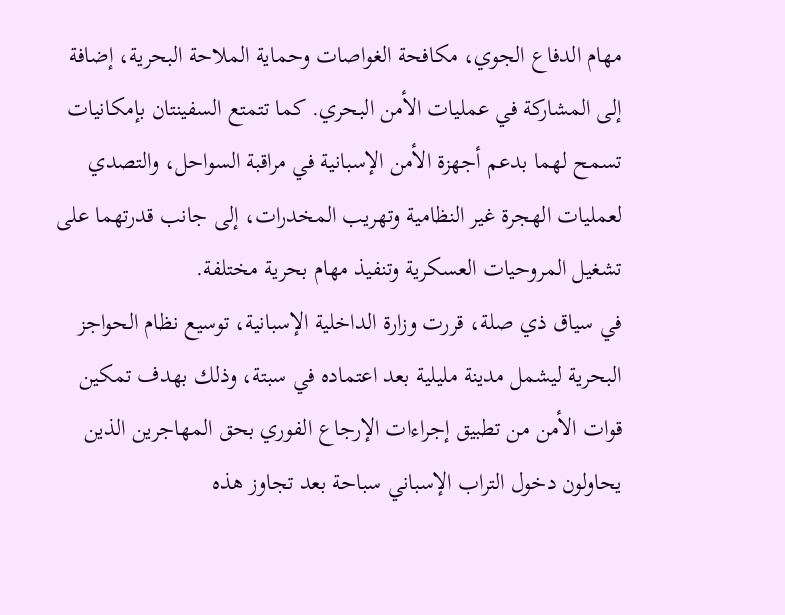مهام الدفاع الجوي، مكافحة الغواصات وحماية الملاحة البحرية، إضافة إلى المشاركة في عمليات الأمن البحري. كما تتمتع السفينتان بإمكانيات تسمح لهما بدعم أجهزة الأمن الإسبانية في مراقبة السواحل، والتصدي لعمليات الهجرة غير النظامية وتهريب المخدرات، إلى جانب قدرتهما على تشغيل المروحيات العسكرية وتنفيذ مهام بحرية مختلفة.
في سياق ذي صلة، قررت وزارة الداخلية الإسبانية، توسيع نظام الحواجز البحرية ليشمل مدينة مليلية بعد اعتماده في سبتة، وذلك بهدف تمكين قوات الأمن من تطبيق إجراءات الإرجاع الفوري بحق المهاجرين الذين يحاولون دخول التراب الإسباني سباحة بعد تجاوز هذه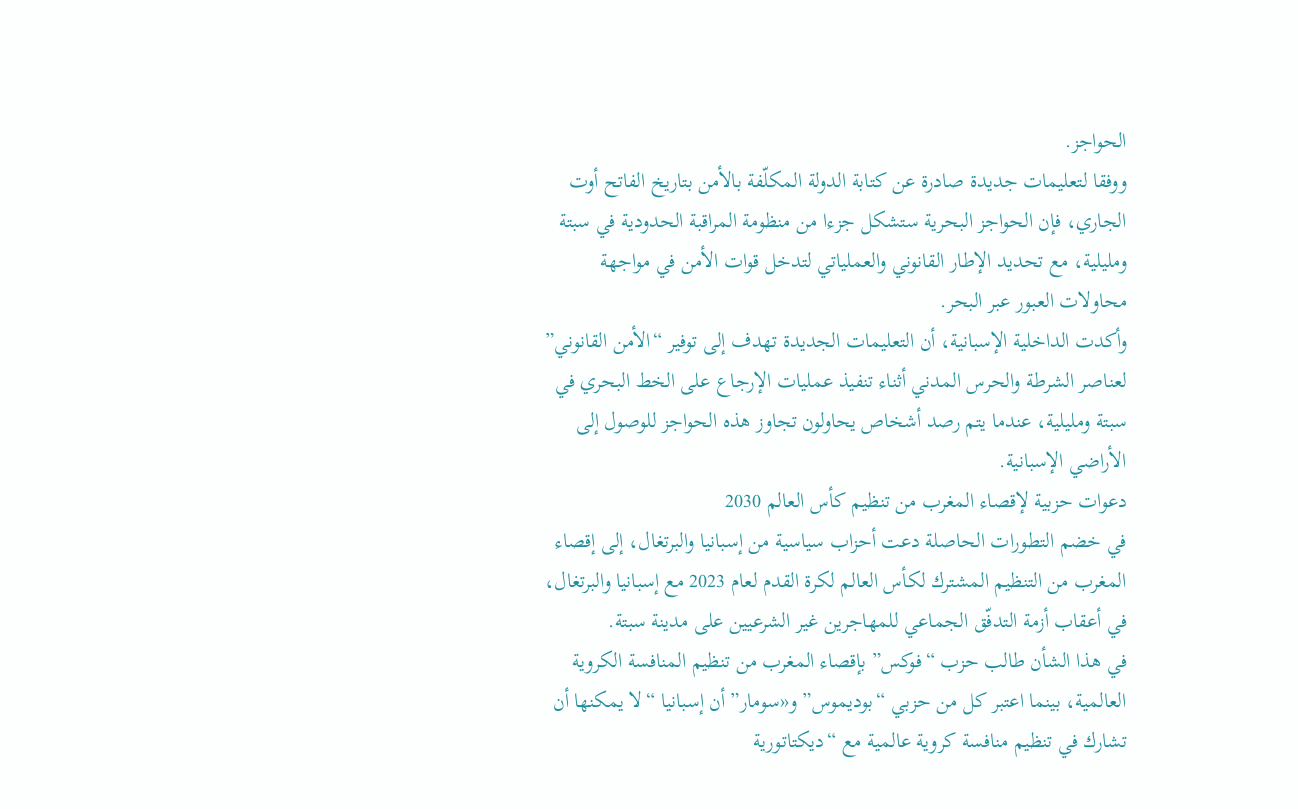الحواجز.
ووفقا لتعليمات جديدة صادرة عن كتابة الدولة المكلّفة بالأمن بتاريخ الفاتح أوت الجاري، فإن الحواجز البحرية ستشكل جزءا من منظومة المراقبة الحدودية في سبتة ومليلية، مع تحديد الإطار القانوني والعملياتي لتدخل قوات الأمن في مواجهة محاولات العبور عبر البحر.
وأكدت الداخلية الإسبانية، أن التعليمات الجديدة تهدف إلى توفير “الأمن القانوني” لعناصر الشرطة والحرس المدني أثناء تنفيذ عمليات الإرجاع على الخط البحري في سبتة ومليلية، عندما يتم رصد أشخاص يحاولون تجاوز هذه الحواجز للوصول إلى الأراضي الإسبانية.
دعوات حزبية لإقصاء المغرب من تنظيم كأس العالم 2030
في خضم التطورات الحاصلة دعت أحزاب سياسية من إسبانيا والبرتغال، إلى إقصاء المغرب من التنظيم المشترك لكأس العالم لكرة القدم لعام 2023 مع إسبانيا والبرتغال، في أعقاب أزمة التدفّق الجماعي للمهاجرين غير الشرعيين على مدينة سبتة.
في هذا الشأن طالب حزب “فوكس” بإقصاء المغرب من تنظيم المنافسة الكروية العالمية، بينما اعتبر كل من حزبي “بوديموس” و«سومار” أن إسبانيا “لا يمكنها أن تشارك في تنظيم منافسة كروية عالمية مع “ديكتاتورية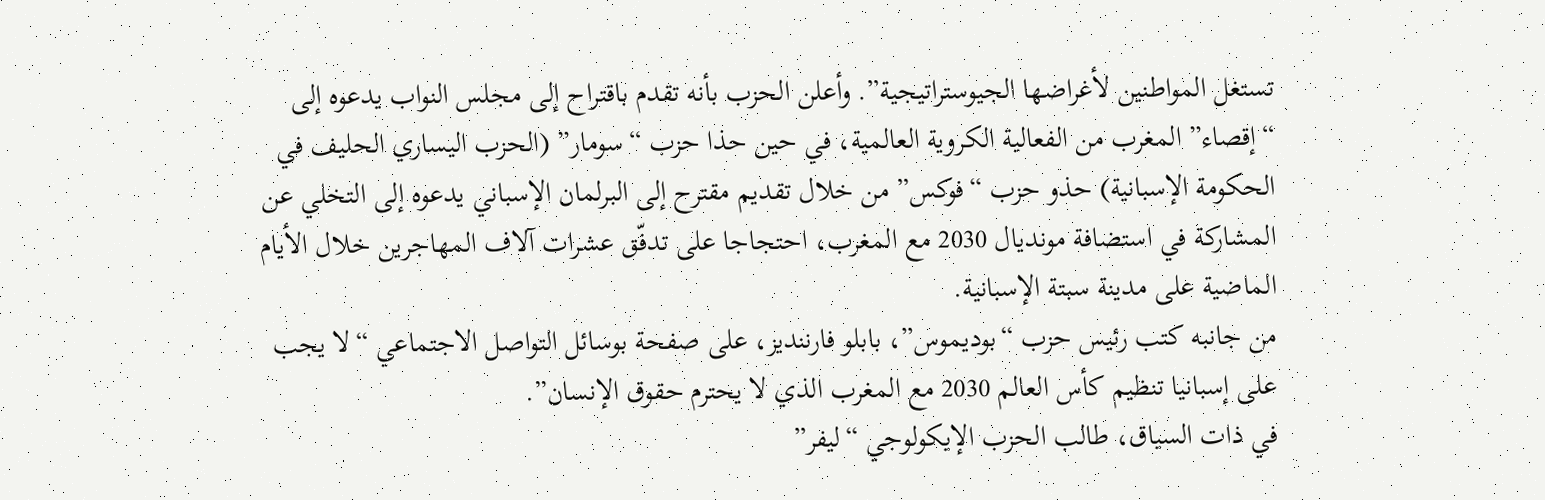تستغل المواطنين لأغراضها الجيوستراتيجية”. وأعلن الحزب بأنه تقدم باقتراح إلى مجلس النواب يدعوه إلى “إقصاء” المغرب من الفعالية الكروية العالمية، في حين حذا حزب “سومار” (الحزب اليساري الحليف في الحكومة الإسبانية) حذو حزب “فوكس” من خلال تقديم مقترح إلى البرلمان الإسباني يدعوه إلى التخلي عن المشاركة في استضافة مونديال 2030 مع المغرب، احتجاجا على تدفّق عشرات آلاف المهاجرين خلال الأيام الماضية على مدينة سبتة الإسبانية.
من جانبه كتب رئيس حزب “بوديموس”، بابلو فارننديز، على صفحة بوسائل التواصل الاجتماعي “لا يجب على إسبانيا تنظيم كأس العالم 2030 مع المغرب الذي لا يحترم حقوق الإنسان”.
في ذات السياق، طالب الحزب الإيكولوجي “ليفر”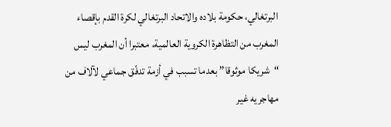البرتغالي، حكومة بلاده والاتحاد البرتغالي لكرة القدم بإقصاء المغرب من التظاهرة الكروية العالمية، معتبرا أن المغرب ليس “شريكا موثوقا” بعدما تسبب في أزمة تدفّق جماعي لآلاف من مهاجريه غير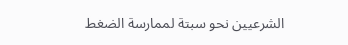الشرعيين نحو سبتة لممارسة الضغط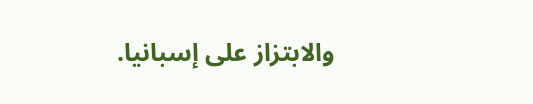والابتزاز على إسبانيا.